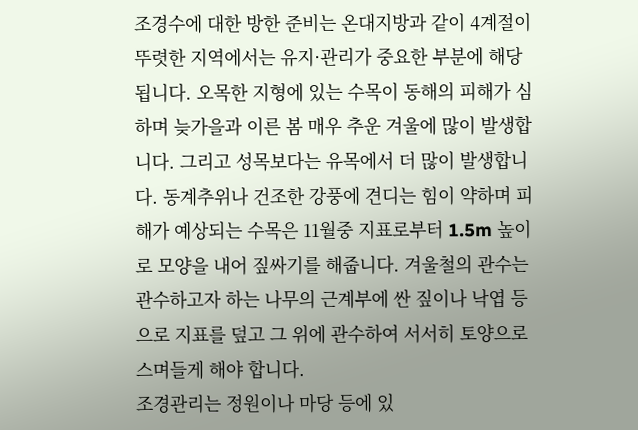조경수에 대한 방한 준비는 온대지방과 같이 4계절이 뚜렷한 지역에서는 유지·관리가 중요한 부분에 해당됩니다. 오목한 지형에 있는 수목이 동해의 피해가 심하며 늦가을과 이른 봄 매우 추운 겨울에 많이 발생합니다. 그리고 성목보다는 유목에서 더 많이 발생합니다. 동계추위나 건조한 강풍에 견디는 힘이 약하며 피해가 예상되는 수목은 11월중 지표로부터 1.5m 높이로 모양을 내어 짚싸기를 해줍니다. 겨울철의 관수는 관수하고자 하는 나무의 근계부에 싼 짚이나 낙엽 등으로 지표를 덮고 그 위에 관수하여 서서히 토양으로 스며들게 해야 합니다.
조경관리는 정원이나 마당 등에 있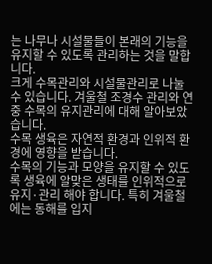는 나무나 시설물들이 본래의 기능을 유지할 수 있도록 관리하는 것을 말합니다.
크게 수목관리와 시설물관리로 나눌 수 있습니다. 겨울철 조경수 관리와 연중 수목의 유지관리에 대해 알아보았습니다.
수목 생육은 자연적 환경과 인위적 환경에 영향을 받습니다.
수목의 기능과 모양을 유지할 수 있도록 생육에 알맞은 생태를 인위적으로 유지·관리 해야 합니다. 특히 겨울철에는 동해를 입지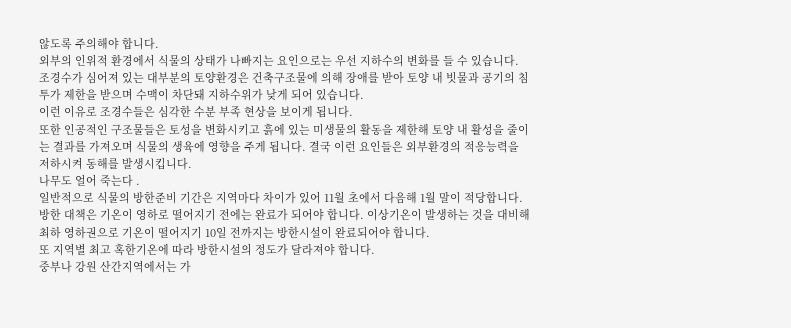않도록 주의해야 합니다.
외부의 인위적 환경에서 식물의 상태가 나빠지는 요인으로는 우선 지하수의 변화를 들 수 있습니다. 조경수가 심어져 있는 대부분의 토양환경은 건축구조물에 의해 장애를 받아 토양 내 빗물과 공기의 침투가 제한을 받으며 수맥이 차단돼 지하수위가 낮게 되어 있습니다.
이런 이유로 조경수들은 심각한 수분 부족 현상을 보이게 됩니다.
또한 인공적인 구조물들은 토성을 변화시키고 흙에 있는 미생물의 활동을 제한해 토양 내 활성을 줄이는 결과를 가져오며 식물의 생육에 영향을 주게 됩니다. 결국 이런 요인들은 외부환경의 적응능력을 저하시켜 동해를 발생시킵니다.
나무도 얼어 죽는다 .
일반적으로 식물의 방한준비 기간은 지역마다 차이가 있어 11월 초에서 다음해 1월 말이 적당합니다.
방한 대책은 기온이 영하로 떨어지기 전에는 완료가 되어야 합니다. 이상기온이 발생하는 것을 대비해 최하 영하권으로 기온이 떨어지기 10일 전까지는 방한시설이 완료되어야 합니다.
또 지역별 최고 혹한기온에 따라 방한시설의 정도가 달라져야 합니다.
중부나 강원 산간지역에서는 가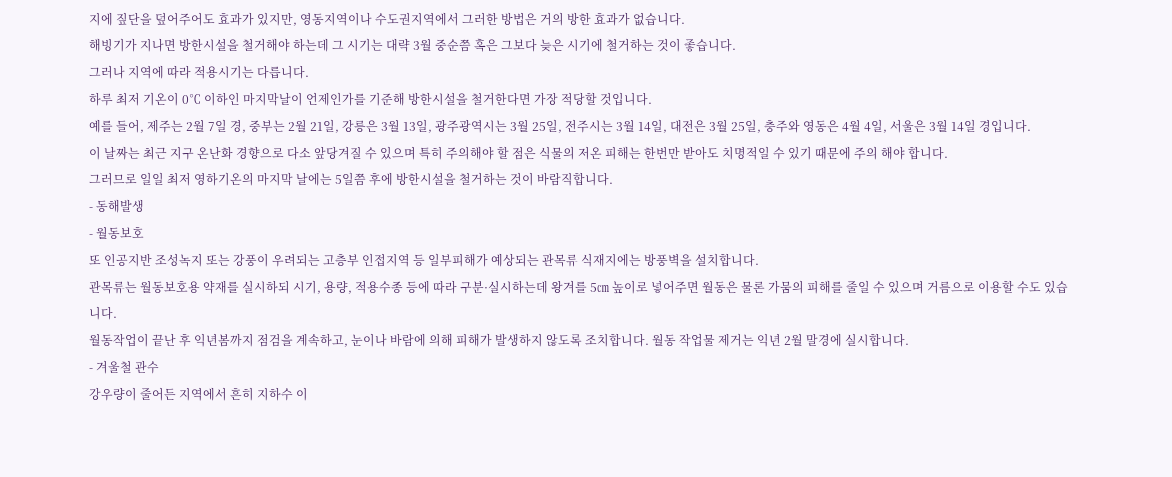지에 짚단을 덮어주어도 효과가 있지만, 영동지역이나 수도권지역에서 그러한 방법은 거의 방한 효과가 없습니다.
해빙기가 지나면 방한시설을 철거해야 하는데 그 시기는 대략 3월 중순쯤 혹은 그보다 늦은 시기에 철거하는 것이 좋습니다.
그러나 지역에 따라 적용시기는 다릅니다.
하루 최저 기온이 0℃ 이하인 마지막날이 언제인가를 기준해 방한시설을 철거한다면 가장 적당할 것입니다.
예를 들어, 제주는 2월 7일 경, 중부는 2월 21일, 강릉은 3월 13일, 광주광역시는 3월 25일, 전주시는 3월 14일, 대전은 3월 25일, 충주와 영동은 4월 4일, 서울은 3월 14일 경입니다.
이 날짜는 최근 지구 온난화 경향으로 다소 앞당겨질 수 있으며 특히 주의해야 할 점은 식물의 저온 피해는 한번만 받아도 치명적일 수 있기 때문에 주의 해야 합니다.
그러므로 일일 최저 영하기온의 마지막 날에는 5일쯤 후에 방한시설을 철거하는 것이 바람직합니다.
- 동해발생
- 월동보호
또 인공지반 조성녹지 또는 강풍이 우려되는 고층부 인접지역 등 일부피해가 예상되는 관목류 식재지에는 방풍벽을 설치합니다.
관목류는 월동보호용 약재를 실시하되 시기, 용량, 적용수종 등에 따라 구분·실시하는데 왕겨를 5㎝ 높이로 넣어주면 월동은 물론 가뭄의 피해를 줄일 수 있으며 거름으로 이용할 수도 있습니다.
월동작업이 끝난 후 익년봄까지 점검을 계속하고, 눈이나 바람에 의해 피해가 발생하지 않도록 조치합니다. 월동 작업물 제거는 익년 2월 말경에 실시합니다.
- 겨울철 관수
강우량이 줄어든 지역에서 흔히 지하수 이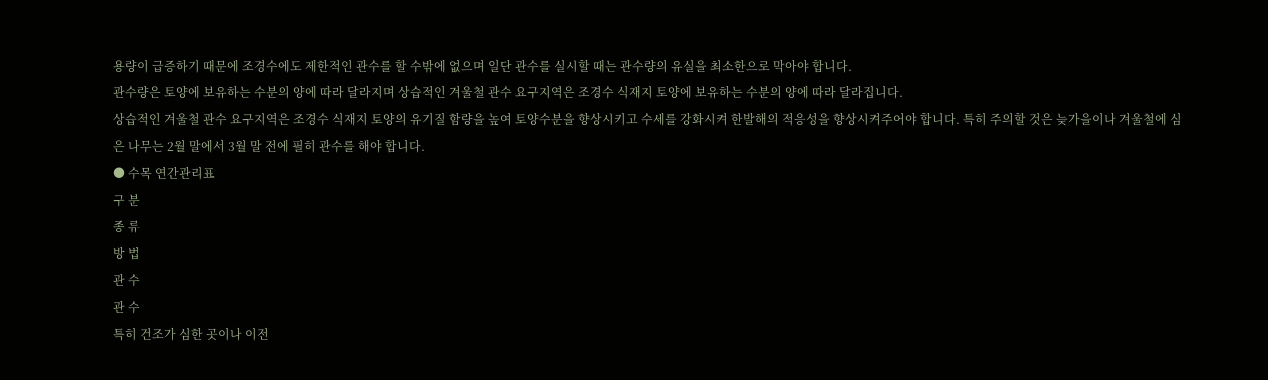용량이 급증하기 때문에 조경수에도 제한적인 관수를 할 수밖에 없으며 일단 관수를 실시할 때는 관수량의 유실을 최소한으로 막아야 합니다.
관수량은 토양에 보유하는 수분의 양에 따라 달라지며 상습적인 겨울철 관수 요구지역은 조경수 식재지 토양에 보유하는 수분의 양에 따라 달라집니다.
상습적인 겨울철 관수 요구지역은 조경수 식재지 토양의 유기질 함량을 높여 토양수분을 향상시키고 수세를 강화시켜 한발해의 적응성을 향상시켜주어야 합니다. 특히 주의할 것은 늦가을이나 겨울철에 심은 나무는 2월 말에서 3월 말 전에 필히 관수를 해야 합니다.
● 수목 연간관리표
구 분
종 류
방 법
관 수
관 수
특히 건조가 심한 곳이나 이전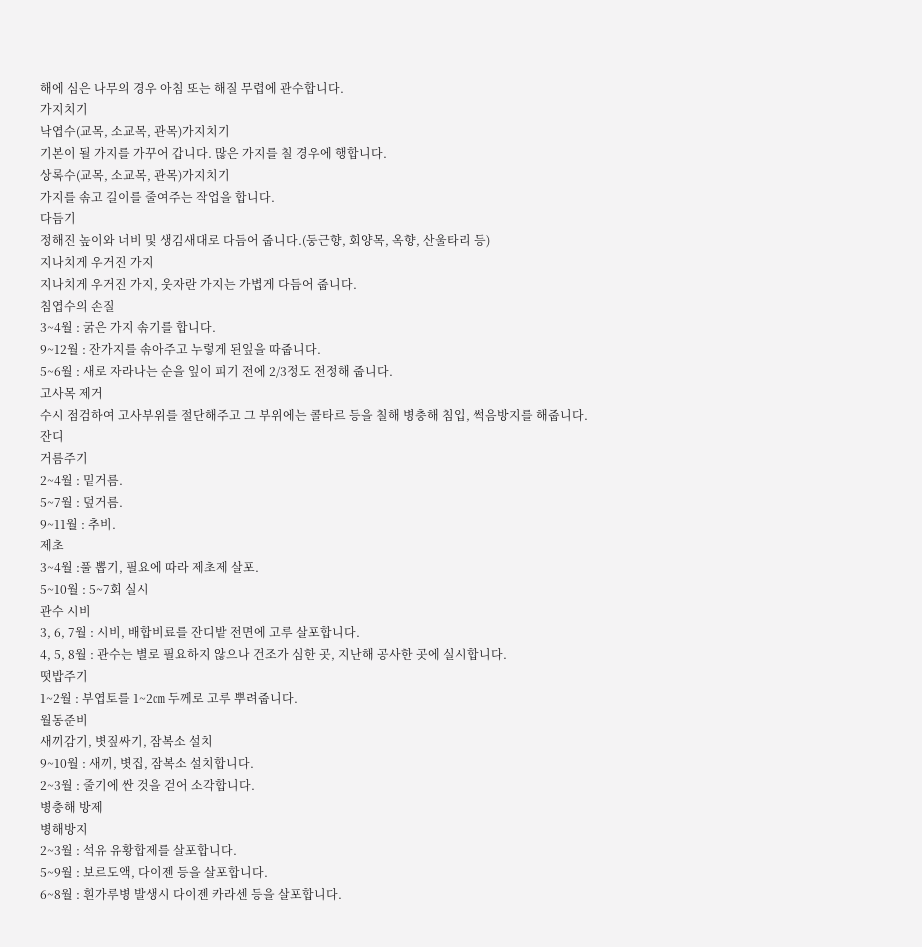해에 심은 나무의 경우 아침 또는 해질 무렵에 관수합니다.
가지치기
낙엽수(교목, 소교목, 관목)가지치기
기본이 될 가지를 가꾸어 갑니다. 많은 가지를 칠 경우에 행합니다.
상록수(교목, 소교목, 관목)가지치기
가지를 솎고 길이를 줄여주는 작업을 합니다.
다듬기
정해진 높이와 너비 및 생김새대로 다듬어 줍니다.(둥근향, 회양목, 옥향, 산울타리 등)
지나치게 우거진 가지
지나치게 우거진 가지, 웃자란 가지는 가볍게 다듬어 줍니다.
침엽수의 손질
3~4월 : 굵은 가지 솎기를 합니다.
9~12월 : 잔가지를 솎아주고 누렇게 된잎을 따줍니다.
5~6월 : 새로 자라나는 순을 잎이 피기 전에 2/3정도 전정해 줍니다.
고사목 제거
수시 점검하여 고사부위를 절단해주고 그 부위에는 콜타르 등을 칠해 병충해 침입, 썩음방지를 해줍니다.
잔디
거름주기
2~4월 : 밑거름.
5~7월 : 덮거름.
9~11월 : 추비.
제초
3~4월 :풀 뽑기, 필요에 따라 제초제 살포.
5~10월 : 5~7회 실시
관수 시비
3, 6, 7월 : 시비, 배합비료를 잔디밭 전면에 고루 살포합니다.
4, 5, 8월 : 관수는 별로 필요하지 않으나 건조가 심한 곳, 지난해 공사한 곳에 실시합니다.
떳밥주기
1~2월 : 부엽토를 1~2㎝ 두께로 고루 뿌려줍니다.
월동준비
새끼감기, 볏짚싸기, 잠복소 설치
9~10월 : 새끼, 볏집, 잠복소 설치합니다.
2~3월 : 줄기에 싼 것을 걷어 소각합니다.
병충해 방제
병해방지
2~3월 : 석유 유황합제를 살포합니다.
5~9월 : 보르도액, 다이젠 등을 살포합니다.
6~8월 : 흰가루병 발생시 다이젠 카라센 등을 살포합니다.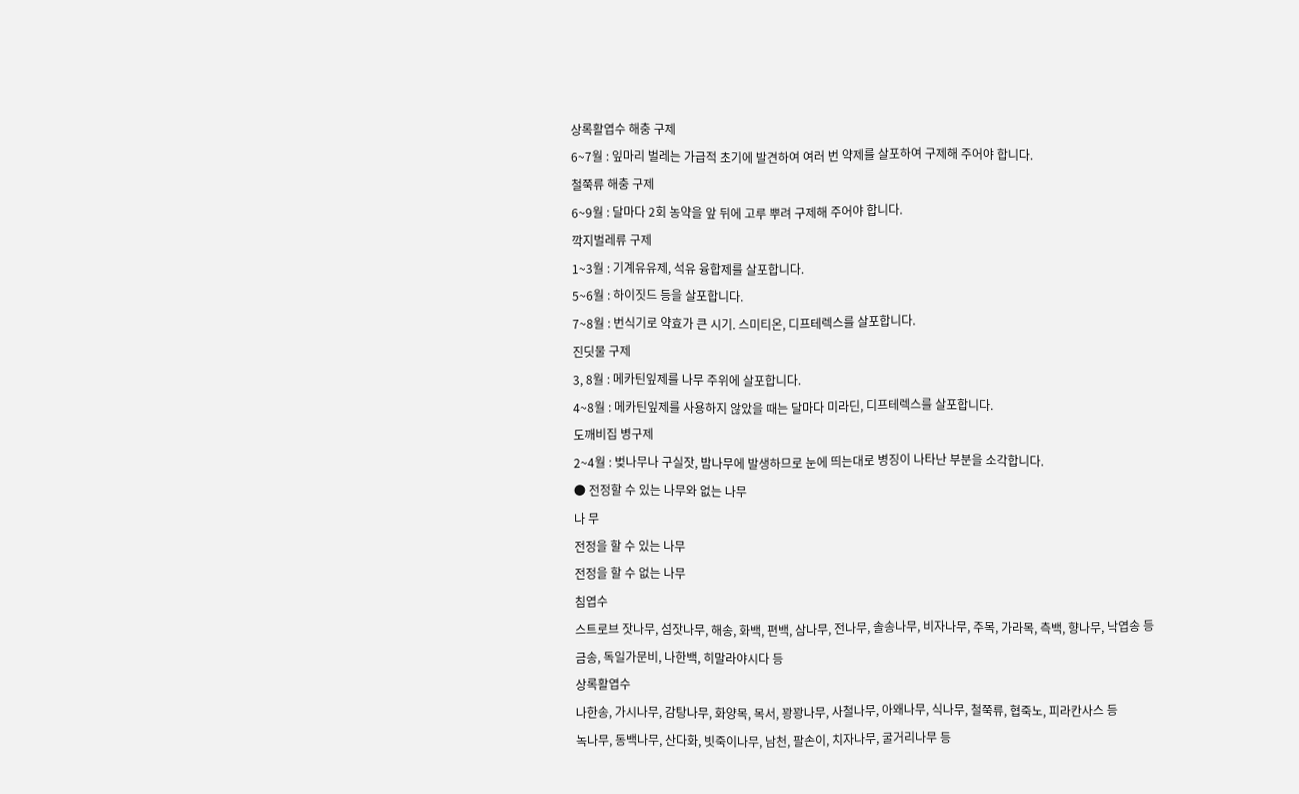상록활엽수 해충 구제
6~7월 : 잎마리 벌레는 가급적 초기에 발견하여 여러 번 약제를 살포하여 구제해 주어야 합니다.
철쭉류 해충 구제
6~9월 : 달마다 2회 농약을 앞 뒤에 고루 뿌려 구제해 주어야 합니다.
깍지벌레류 구제
1~3월 : 기계유유제, 석유 융합제를 살포합니다.
5~6월 : 하이짓드 등을 살포합니다.
7~8월 : 번식기로 약효가 큰 시기. 스미티온, 디프테렉스를 살포합니다.
진딧물 구제
3, 8월 : 메카틴잎제를 나무 주위에 살포합니다.
4~8월 : 메카틴잎제를 사용하지 않았을 때는 달마다 미라딘, 디프테렉스를 살포합니다.
도깨비집 병구제
2~4월 : 벚나무나 구실잣, 밤나무에 발생하므로 눈에 띄는대로 병징이 나타난 부분을 소각합니다.
● 전정할 수 있는 나무와 없는 나무
나 무
전정을 할 수 있는 나무
전정을 할 수 없는 나무
침엽수
스트로브 잣나무, 섬잣나무, 해송, 화백, 편백, 삼나무, 전나무, 솔송나무, 비자나무, 주목, 가라목, 측백, 향나무, 낙엽송 등
금송, 독일가문비, 나한백, 히말라야시다 등
상록활엽수
나한송, 가시나무, 감탕나무, 화양목, 목서, 꽝꽝나무, 사철나무, 아왜나무, 식나무, 철쭉류, 협죽노, 피라칸사스 등
녹나무, 동백나무, 산다화, 빗죽이나무, 남천, 팔손이, 치자나무, 굴거리나무 등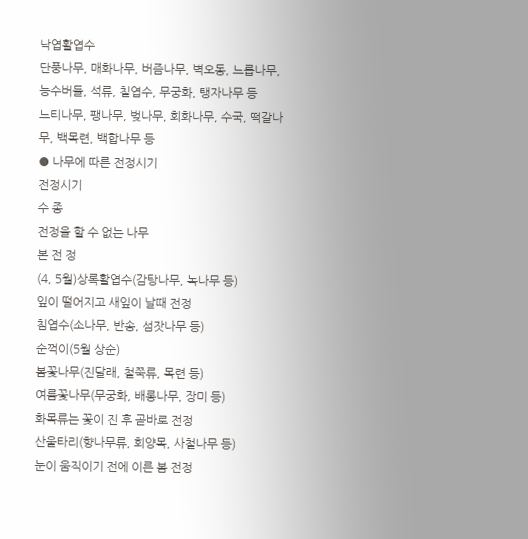낙엽활엽수
단풍나무, 매화나무, 버즘나무, 벽오동, 느릅나무, 능수버들, 석류, 칠엽수, 무궁화, 탱자나무 등
느티나무, 팽나무, 벚나무, 회화나무, 수국, 떡갈나무, 백목련, 백합나무 등
● 나무에 따른 전정시기
전정시기
수 종
전정을 할 수 없는 나무
본 전 정
(4, 5월)상록활엽수(감탕나무, 녹나무 등)
잎이 떨어지고 새잎이 날때 전정
침엽수(소나무, 반송, 섬잣나무 등)
순꺽이(5월 상순)
봄꽃나무(진달래, 철쭉류, 목련 등)
여름꽃나무(무궁화, 배롱나무, 장미 등)
화목류는 꽃이 진 후 곧바로 전정
산울타리(향나무류, 회양목, 사철나무 등)
눈이 움직이기 전에 이른 봄 전정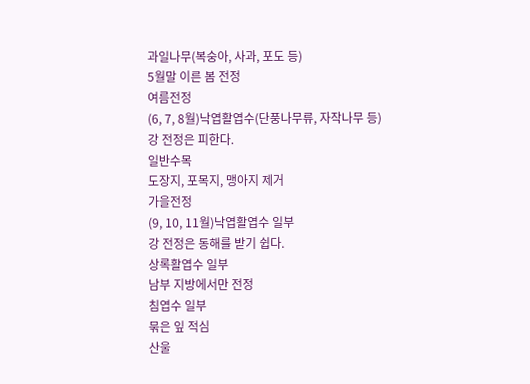과일나무(복숭아, 사과, 포도 등)
5월말 이른 봄 전정
여름전정
(6, 7, 8월)낙엽활엽수(단풍나무류, 자작나무 등)
강 전정은 피한다.
일반수목
도장지, 포목지, 맹아지 제거
가을전정
(9, 10, 11월)낙엽활엽수 일부
강 전정은 동해를 받기 쉽다.
상록활엽수 일부
남부 지방에서만 전정
침엽수 일부
묶은 잎 적심
산울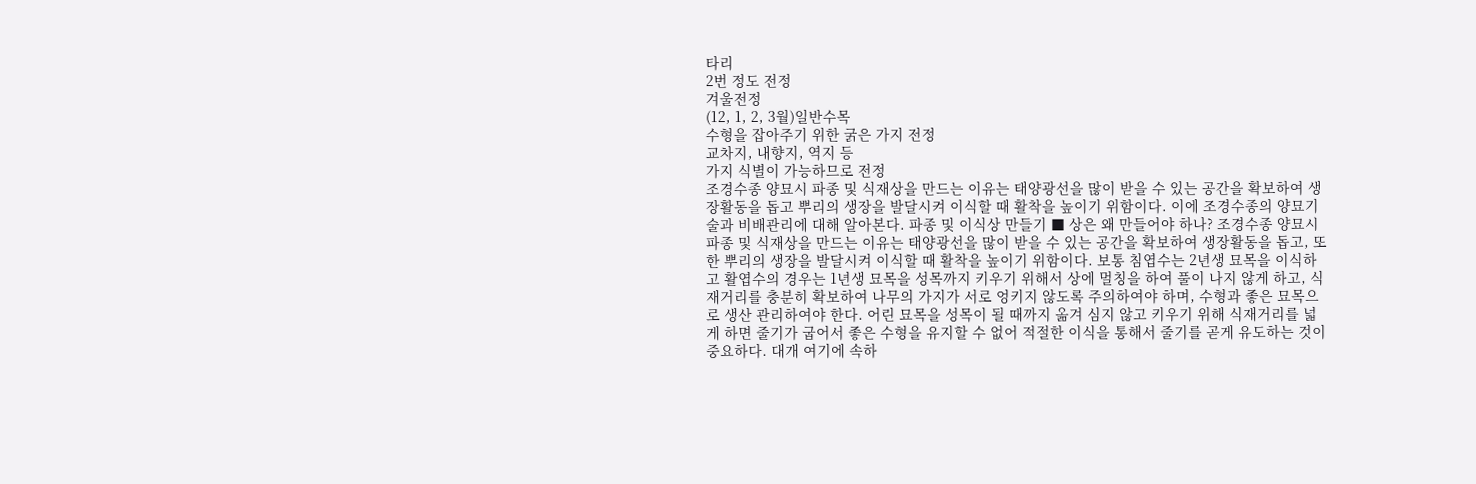타리
2번 정도 전정
겨울전정
(12, 1, 2, 3월)일반수목
수형을 잡아주기 위한 굵은 가지 전정
교차지, 내향지, 역지 등
가지 식별이 가능하므로 전정
조경수종 양묘시 파종 및 식재상을 만드는 이유는 태양광선을 많이 받을 수 있는 공간을 확보하여 생장활동을 돕고 뿌리의 생장을 발달시켜 이식할 때 활착을 높이기 위함이다. 이에 조경수종의 양묘기술과 비배관리에 대해 알아본다. 파종 및 이식상 만들기 ■ 상은 왜 만들어야 하나? 조경수종 양묘시 파종 및 식재상을 만드는 이유는 태양광선을 많이 받을 수 있는 공간을 확보하여 생장활동을 돕고, 또한 뿌리의 생장을 발달시켜 이식할 때 활착을 높이기 위함이다. 보통 침엽수는 2년생 묘목을 이식하고 활엽수의 경우는 1년생 묘목을 성목까지 키우기 위해서 상에 멀칭을 하여 풀이 나지 않게 하고, 식재거리를 충분히 확보하여 나무의 가지가 서로 엉키지 않도록 주의하여야 하며, 수형과 좋은 묘목으로 생산 관리하여야 한다. 어린 묘목을 성목이 될 때까지 옮겨 심지 않고 키우기 위해 식재거리를 넓게 하면 줄기가 굽어서 좋은 수형을 유지할 수 없어 적절한 이식을 통해서 줄기를 곧게 유도하는 것이 중요하다. 대개 여기에 속하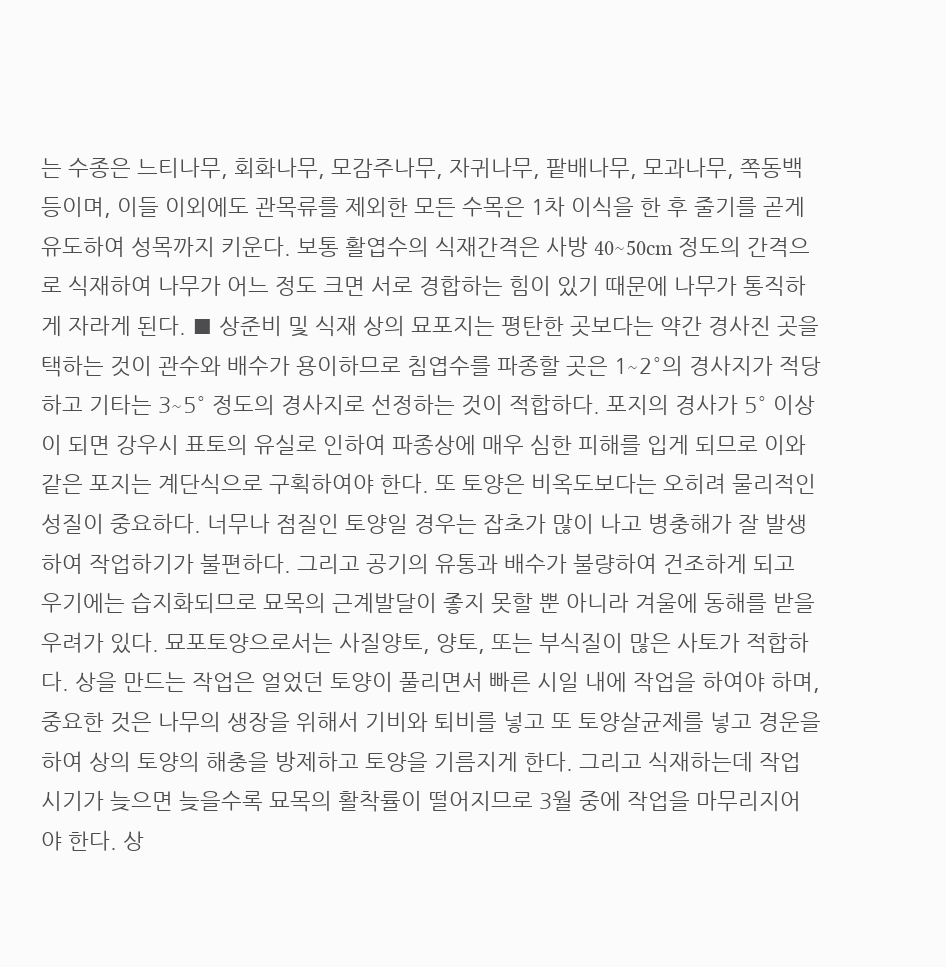는 수종은 느티나무, 회화나무, 모감주나무, 자귀나무, 팥배나무, 모과나무, 쪽동백 등이며, 이들 이외에도 관목류를 제외한 모든 수목은 1차 이식을 한 후 줄기를 곧게 유도하여 성목까지 키운다. 보통 활엽수의 식재간격은 사방 40∼50cm 정도의 간격으로 식재하여 나무가 어느 정도 크면 서로 경합하는 힘이 있기 때문에 나무가 통직하게 자라게 된다. ■ 상준비 및 식재 상의 묘포지는 평탄한 곳보다는 약간 경사진 곳을 택하는 것이 관수와 배수가 용이하므로 침엽수를 파종할 곳은 1∼2°의 경사지가 적당하고 기타는 3∼5° 정도의 경사지로 선정하는 것이 적합하다. 포지의 경사가 5° 이상이 되면 강우시 표토의 유실로 인하여 파종상에 매우 심한 피해를 입게 되므로 이와 같은 포지는 계단식으로 구획하여야 한다. 또 토양은 비옥도보다는 오히려 물리적인 성질이 중요하다. 너무나 점질인 토양일 경우는 잡초가 많이 나고 병충해가 잘 발생하여 작업하기가 불편하다. 그리고 공기의 유통과 배수가 불량하여 건조하게 되고 우기에는 습지화되므로 묘목의 근계발달이 좋지 못할 뿐 아니라 겨울에 동해를 받을 우려가 있다. 묘포토양으로서는 사질양토, 양토, 또는 부식질이 많은 사토가 적합하다. 상을 만드는 작업은 얼었던 토양이 풀리면서 빠른 시일 내에 작업을 하여야 하며, 중요한 것은 나무의 생장을 위해서 기비와 퇴비를 넣고 또 토양살균제를 넣고 경운을 하여 상의 토양의 해충을 방제하고 토양을 기름지게 한다. 그리고 식재하는데 작업시기가 늦으면 늦을수록 묘목의 활착률이 떨어지므로 3월 중에 작업을 마무리지어야 한다. 상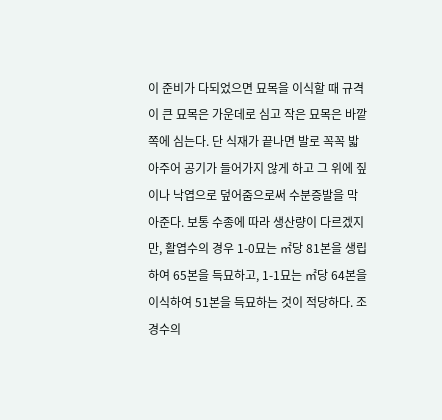이 준비가 다되었으면 묘목을 이식할 때 규격이 큰 묘목은 가운데로 심고 작은 묘목은 바깥쪽에 심는다. 단 식재가 끝나면 발로 꼭꼭 밟아주어 공기가 들어가지 않게 하고 그 위에 짚이나 낙엽으로 덮어줌으로써 수분증발을 막아준다. 보통 수종에 따라 생산량이 다르겠지만, 활엽수의 경우 1-0묘는 ㎡당 81본을 생립하여 65본을 득묘하고, 1-1묘는 ㎡당 64본을 이식하여 51본을 득묘하는 것이 적당하다. 조경수의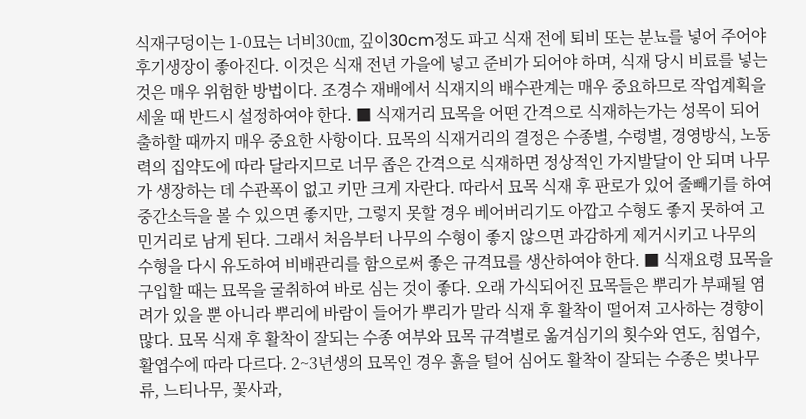식재구덩이는 1-0묘는 너비30㎝, 깊이30cm정도 파고 식재 전에 퇴비 또는 분뇨를 넣어 주어야 후기생장이 좋아진다. 이것은 식재 전년 가을에 넣고 준비가 되어야 하며, 식재 당시 비료를 넣는 것은 매우 위험한 방법이다. 조경수 재배에서 식재지의 배수관계는 매우 중요하므로 작업계획을 세울 때 반드시 설정하여야 한다. ■ 식재거리 묘목을 어떤 간격으로 식재하는가는 성목이 되어 출하할 때까지 매우 중요한 사항이다. 묘목의 식재거리의 결정은 수종별, 수령별, 경영방식, 노동력의 집약도에 따라 달라지므로 너무 좁은 간격으로 식재하면 정상적인 가지발달이 안 되며 나무가 생장하는 데 수관폭이 없고 키만 크게 자란다. 따라서 묘목 식재 후 판로가 있어 줄빼기를 하여 중간소득을 볼 수 있으면 좋지만, 그렇지 못할 경우 베어버리기도 아깝고 수형도 좋지 못하여 고민거리로 남게 된다. 그래서 처음부터 나무의 수형이 좋지 않으면 과감하게 제거시키고 나무의 수형을 다시 유도하여 비배관리를 함으로써 좋은 규격묘를 생산하여야 한다. ■ 식재요령 묘목을 구입할 때는 묘목을 굴취하여 바로 심는 것이 좋다. 오래 가식되어진 묘목들은 뿌리가 부패될 염려가 있을 뿐 아니라 뿌리에 바람이 들어가 뿌리가 말라 식재 후 활착이 떨어져 고사하는 경향이 많다. 묘목 식재 후 활착이 잘되는 수종 여부와 묘목 규격별로 옮겨심기의 횟수와 연도, 침엽수, 활엽수에 따라 다르다. 2~3년생의 묘목인 경우 흙을 털어 심어도 활착이 잘되는 수종은 벚나무류, 느티나무, 꽃사과,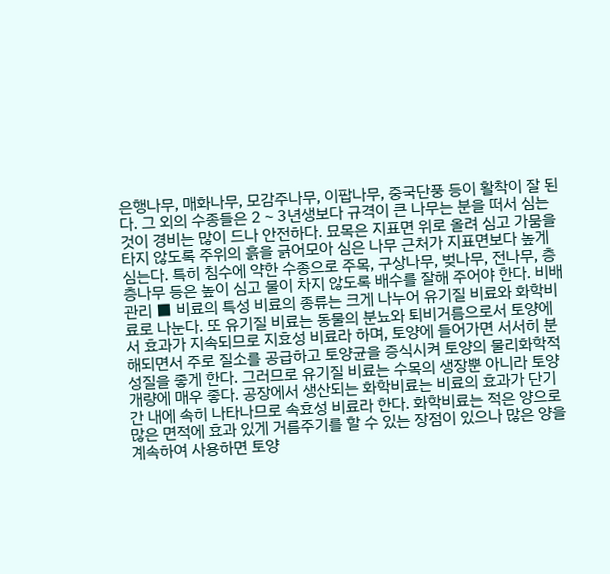은행나무, 매화나무, 모감주나무, 이팝나무, 중국단풍 등이 활착이 잘 된다. 그 외의 수종들은 2∼3년생보다 규격이 큰 나무는 분을 떠서 심는 것이 경비는 많이 드나 안전하다. 묘목은 지표면 위로 올려 심고 가뭄을 타지 않도록 주위의 흙을 긁어모아 심은 나무 근처가 지표면보다 높게 심는다. 특히 침수에 약한 수종으로 주목, 구상나무, 벚나무, 전나무, 층층나무 등은 높이 심고 물이 차지 않도록 배수를 잘해 주어야 한다. 비배관리 ■ 비료의 특성 비료의 종류는 크게 나누어 유기질 비료와 화학비료로 나눈다. 또 유기질 비료는 동물의 분뇨와 퇴비거름으로서 토양에서 효과가 지속되므로 지효성 비료라 하며, 토양에 들어가면 서서히 분해되면서 주로 질소를 공급하고 토양균을 증식시켜 토양의 물리화학적 성질을 좋게 한다. 그러므로 유기질 비료는 수목의 생장뿐 아니라 토양개량에 매우 좋다. 공장에서 생산되는 화학비료는 비료의 효과가 단기간 내에 속히 나타나므로 속효성 비료라 한다. 화학비료는 적은 양으로 많은 면적에 효과 있게 거름주기를 할 수 있는 장점이 있으나 많은 양을 계속하여 사용하면 토양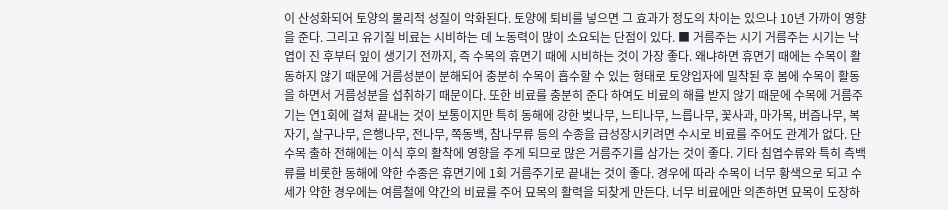이 산성화되어 토양의 물리적 성질이 악화된다. 토양에 퇴비를 넣으면 그 효과가 정도의 차이는 있으나 10년 가까이 영향을 준다. 그리고 유기질 비료는 시비하는 데 노동력이 많이 소요되는 단점이 있다. ■ 거름주는 시기 거름주는 시기는 낙엽이 진 후부터 잎이 생기기 전까지, 즉 수목의 휴면기 때에 시비하는 것이 가장 좋다. 왜냐하면 휴면기 때에는 수목이 활동하지 않기 때문에 거름성분이 분해되어 충분히 수목이 흡수할 수 있는 형태로 토양입자에 밀착된 후 봄에 수목이 활동을 하면서 거름성분을 섭취하기 때문이다. 또한 비료를 충분히 준다 하여도 비료의 해를 받지 않기 때문에 수목에 거름주기는 연1회에 걸쳐 끝내는 것이 보통이지만 특히 동해에 강한 벚나무, 느티나무, 느릅나무, 꽃사과, 마가목, 버즘나무, 복자기, 살구나무, 은행나무, 전나무, 쪽동백, 참나무류 등의 수종을 급성장시키려면 수시로 비료를 주어도 관계가 없다. 단 수목 출하 전해에는 이식 후의 활착에 영향을 주게 되므로 많은 거름주기를 삼가는 것이 좋다. 기타 침엽수류와 특히 측백류를 비롯한 동해에 약한 수종은 휴면기에 1회 거름주기로 끝내는 것이 좋다. 경우에 따라 수목이 너무 황색으로 되고 수세가 약한 경우에는 여름철에 약간의 비료를 주어 묘목의 활력을 되찾게 만든다. 너무 비료에만 의존하면 묘목이 도장하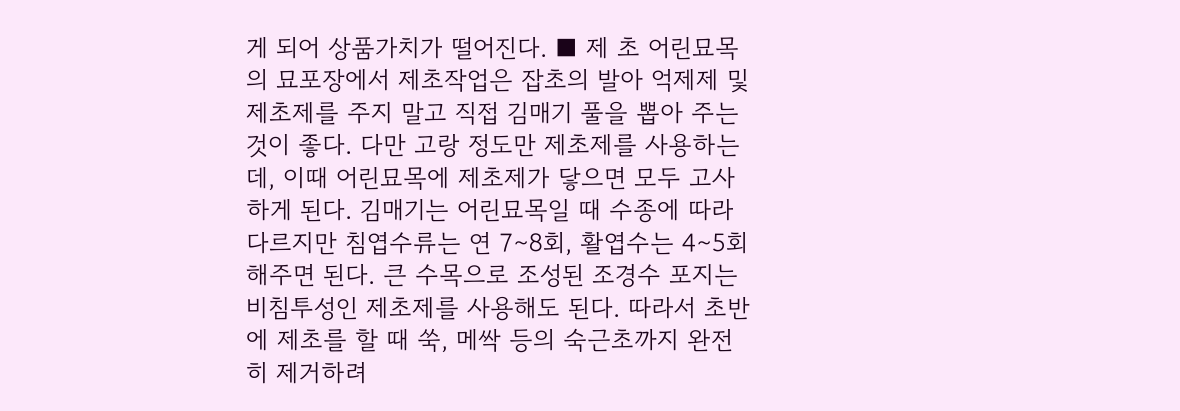게 되어 상품가치가 떨어진다. ■ 제 초 어린묘목의 묘포장에서 제초작업은 잡초의 발아 억제제 및 제초제를 주지 말고 직접 김매기 풀을 뽑아 주는 것이 좋다. 다만 고랑 정도만 제초제를 사용하는데, 이때 어린묘목에 제초제가 닿으면 모두 고사하게 된다. 김매기는 어린묘목일 때 수종에 따라 다르지만 침엽수류는 연 7∼8회, 활엽수는 4∼5회 해주면 된다. 큰 수목으로 조성된 조경수 포지는 비침투성인 제초제를 사용해도 된다. 따라서 초반에 제초를 할 때 쑥, 메싹 등의 숙근초까지 완전히 제거하려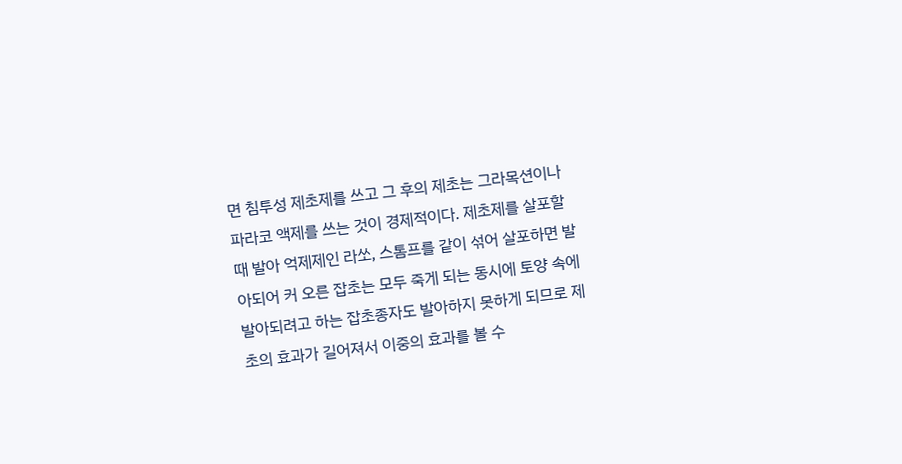면 침투성 제초제를 쓰고 그 후의 제초는 그라목션이나 파라코 액제를 쓰는 것이 경제적이다. 제초제를 살포할 때 발아 억제제인 라쏘, 스톰프를 같이 섞어 살포하면 발아되어 커 오른 잡초는 모두 죽게 되는 동시에 토양 속에 발아되려고 하는 잡초종자도 발아하지 못하게 되므로 제초의 효과가 길어져서 이중의 효과를 볼 수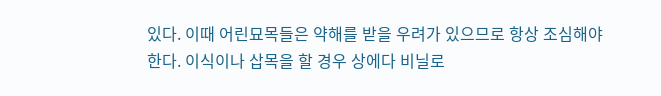있다. 이때 어린묘목들은 약해를 받을 우려가 있으므로 항상 조심해야 한다. 이식이나 삽목을 할 경우 상에다 비닐로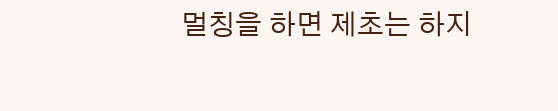멀칭을 하면 제초는 하지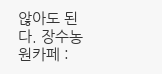않아도 된다. 장수농원카페 :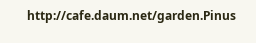http://cafe.daum.net/garden.Pinus